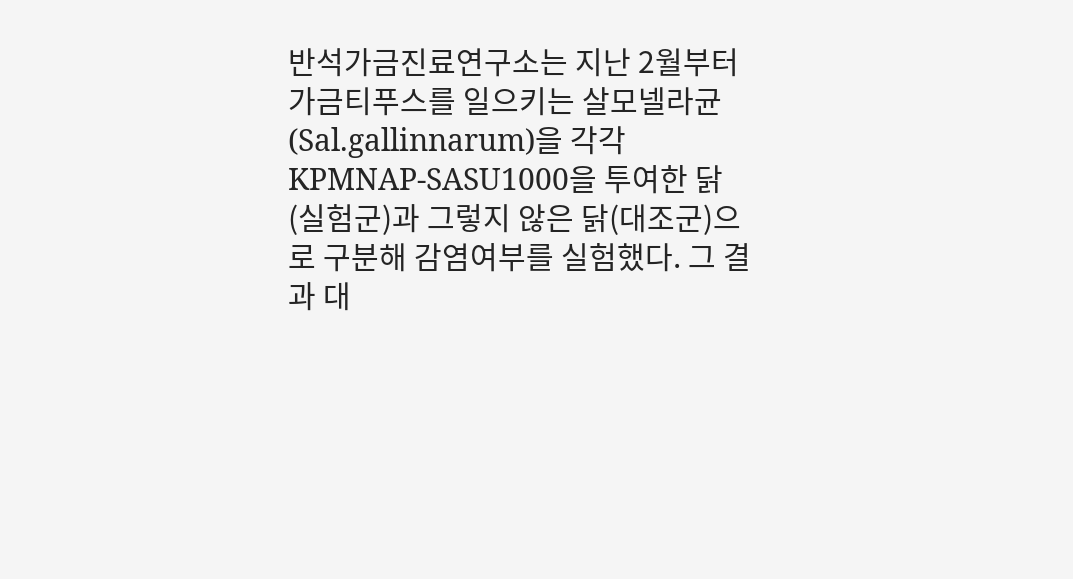반석가금진료연구소는 지난 2월부터 가금티푸스를 일으키는 살모넬라균(Sal.gallinnarum)을 각각 KPMNAP-SASU1000을 투여한 닭(실험군)과 그렇지 않은 닭(대조군)으로 구분해 감염여부를 실험했다. 그 결과 대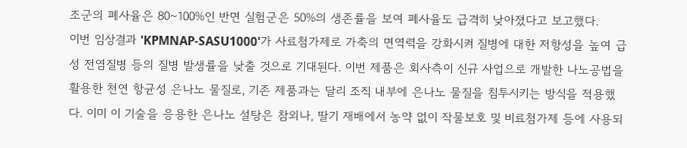조군의 폐사율은 80~100%인 반면 실험군은 50%의 생존률을 보여 폐사율도 급격히 낮아졌다고 보고했다.
이번 임상결과 'KPMNAP-SASU1000'가 사료첨가제로 가축의 면역력을 강화시켜 질병에 대한 저항성을 높여 급성 전염질병 등의 질병 발생률을 낮출 것으로 기대된다. 이번 제품은 회사측이 신규 사업으로 개발한 나노공법을 활용한 천연 항균성 은나노 물질로, 기존 제품과는 달리 조직 내부에 은나노 물질을 침투시키는 방식을 적용했다. 이미 이 기술을 응용한 은나노 설탕은 참외나, 딸기 재배에서 농약 없이 작물보호 및 비료첨가제 등에 사용되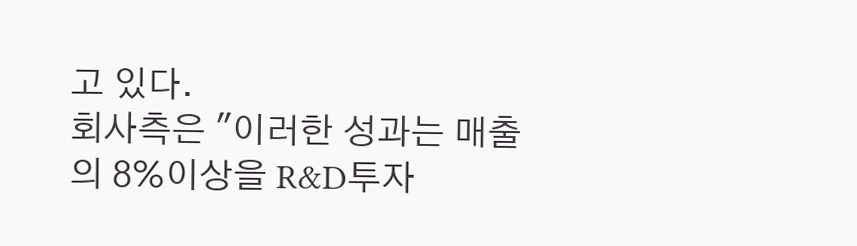고 있다.
회사측은 "이러한 성과는 매출의 8%이상을 R&D투자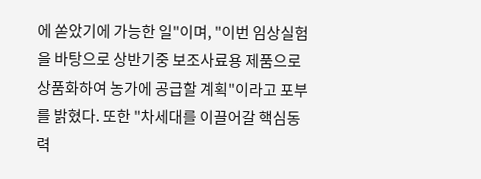에 쏟았기에 가능한 일"이며, "이번 임상실험을 바탕으로 상반기중 보조사료용 제품으로 상품화하여 농가에 공급할 계획"이라고 포부를 밝혔다. 또한 "차세대를 이끌어갈 핵심동력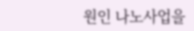원인 나노사업을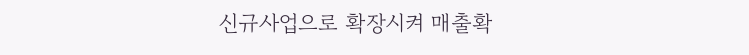신규사업으로 확장시켜 매출확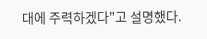대에 주력하겠다"고 설명했다.